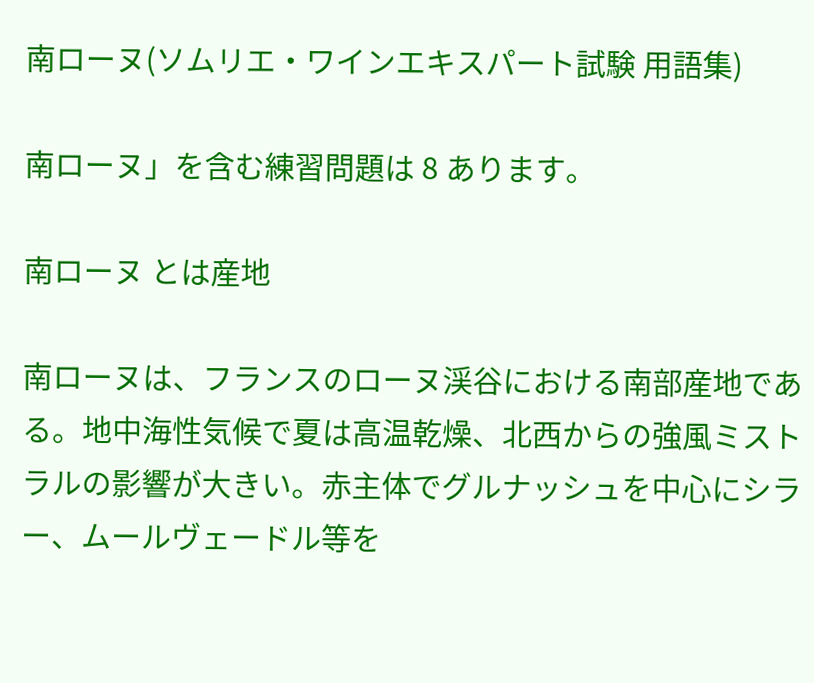南ローヌ(ソムリエ・ワインエキスパート試験 用語集)

南ローヌ」を含む練習問題は 8 あります。

南ローヌ とは産地

南ローヌは、フランスのローヌ渓谷における南部産地である。地中海性気候で夏は高温乾燥、北西からの強風ミストラルの影響が大きい。赤主体でグルナッシュを中心にシラー、ムールヴェードル等を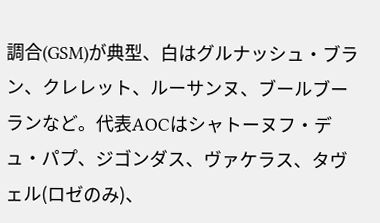調合(GSM)が典型、白はグルナッシュ・ブラン、クレレット、ルーサンヌ、ブールブーランなど。代表AOCはシャトーヌフ・デュ・パプ、ジゴンダス、ヴァケラス、タヴェル(ロゼのみ)、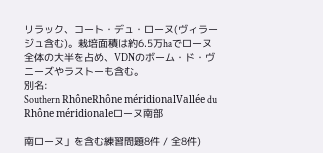リラック、コート・デュ・ローヌ(ヴィラージュ含む)。栽培面積は約6.5万haでローヌ全体の大半を占め、VDNのボーム・ド・ヴニーズやラストーも含む。
別名:
Southern RhôneRhône méridionalVallée du Rhône méridionaleローヌ南部

南ローヌ」を含む練習問題8件 / 全8件)